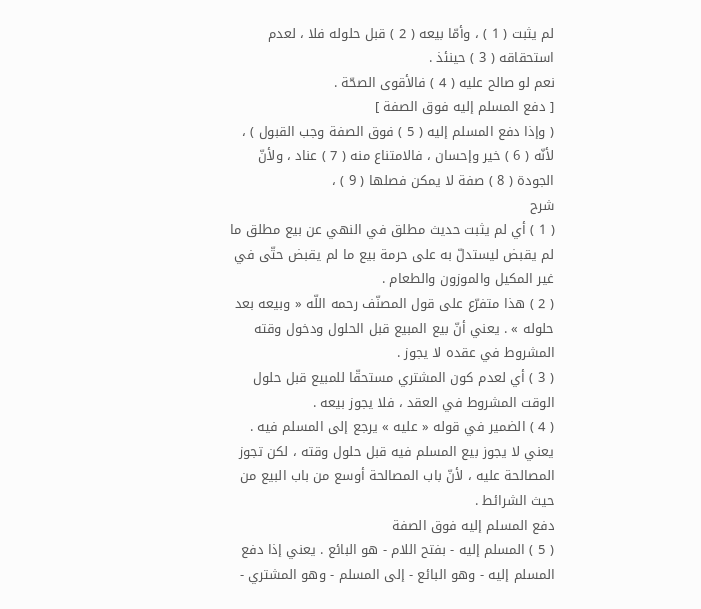لم يثبت ( 1 ) ، وأمّا بيعه ( 2 ) قبل حلوله فلا ، لعدم استحقاقه ( 3 ) حينئذ .
نعم لو صالح عليه ( 4 ) فالأقوى الصحّة .
[ دفع المسلم إليه فوق الصفة ]
( وإذا دفع المسلم إليه ( 5 ) فوق الصفة وجب القبول ) ، لأنّه ( 6 ) خير وإحسان ، فالامتناع منه ( 7 ) عناد ، ولأنّ الجودة ( 8 ) صفة لا يمكن فصلها ( 9 ) ،
شرح
( 1 ) أي لم يثبت حديث مطلق في النهي عن بيع مطلق ما لم يقبض ليستدلّ به على حرمة بيع ما لم يقبض حتّى في غير المكيل والموزون والطعام .
( 2 ) هذا متفرّع على قول المصنّف رحمه اللّه « وبيعه بعد حلوله » . يعني أنّ بيع المبيع قبل الحلول ودخول وقته المشروط في عقده لا يجوز .
( 3 ) أي لعدم كون المشتري مستحقّا للمبيع قبل حلول الوقت المشروط في العقد ، فلا يجوز بيعه .
( 4 ) الضمير في قوله « عليه » يرجع إلى المسلم فيه . يعني لا يجوز بيع المسلم فيه قبل حلول وقته ، لكن تجوز المصالحة عليه ، لأنّ باب المصالحة أوسع من باب البيع من حيث الشرائط .
دفع المسلم إليه فوق الصفة
( 5 ) المسلم إليه - بفتح اللام - هو البائع . يعني إذا دفع المسلم إليه - وهو البائع - إلى المسلم - وهو المشتري -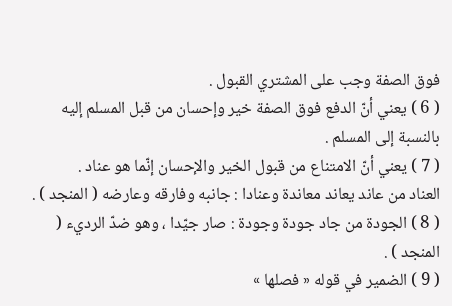فوق الصفة وجب على المشتري القبول .
( 6 ) يعني أنّ الدفع فوق الصفة خير وإحسان من قبل المسلم إليه بالنسبة إلى المسلم .
( 7 ) يعني أنّ الامتناع من قبول الخير والإحسان إنّما هو عناد .
العناد من عاند يعاند معاندة وعنادا : جانبه وفارقه وعارضه ( المنجد ) .
( 8 ) الجودة من جاد جودة وجودة : صار جيّدا ، وهو ضدّ الرديء ( المنجد ) .
( 9 ) الضمير في قوله « فصلها »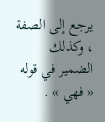يرجع إلى الصفة ، وكذلك الضمير في قوله « فهي » .